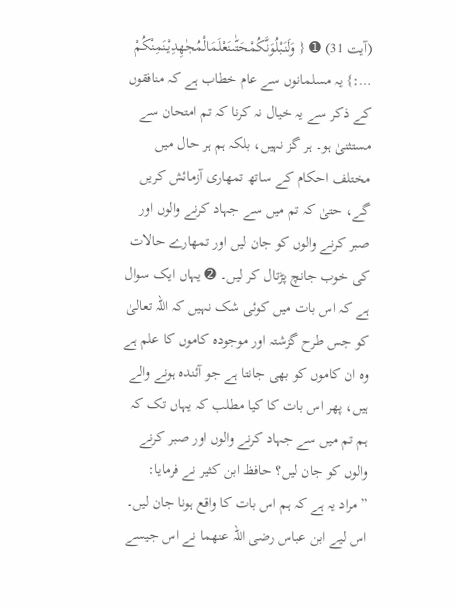(آیت 31) ➊ { وَلَنَبْلُوَنَّكُمْحَتّٰىنَعْلَمَالْمُجٰهِدِيْنَمِنْكُمْ …:} یہ مسلمانوں سے عام خطاب ہے کہ منافقوں کے ذکر سے یہ خیال نہ کرنا کہ تم امتحان سے مستثنیٰ ہو۔ ہر گز نہیں، بلکہ ہم ہر حال میں مختلف احکام کے ساتھ تمھاری آزمائش کریں گے، حتیٰ کہ تم میں سے جہاد کرنے والوں اور صبر کرنے والوں کو جان لیں اور تمھارے حالات کی خوب جانچ پڑتال کر لیں۔ ➋ یہاں ایک سوال ہے کہ اس بات میں کوئی شک نہیں کہ اللہ تعالیٰ کو جس طرح گزشتہ اور موجودہ کاموں کا علم ہے وہ ان کاموں کو بھی جانتا ہے جو آئندہ ہونے والے ہیں، پھر اس بات کا کیا مطلب کہ یہاں تک کہ ہم تم میں سے جہاد کرنے والوں اور صبر کرنے والوں کو جان لیں؟ حافظ ابن کثیر نے فرمایا: ”مراد یہ ہے کہ ہم اس بات کا واقع ہونا جان لیں۔ اس لیے ابن عباس رضی اللہ عنھما نے اس جیسے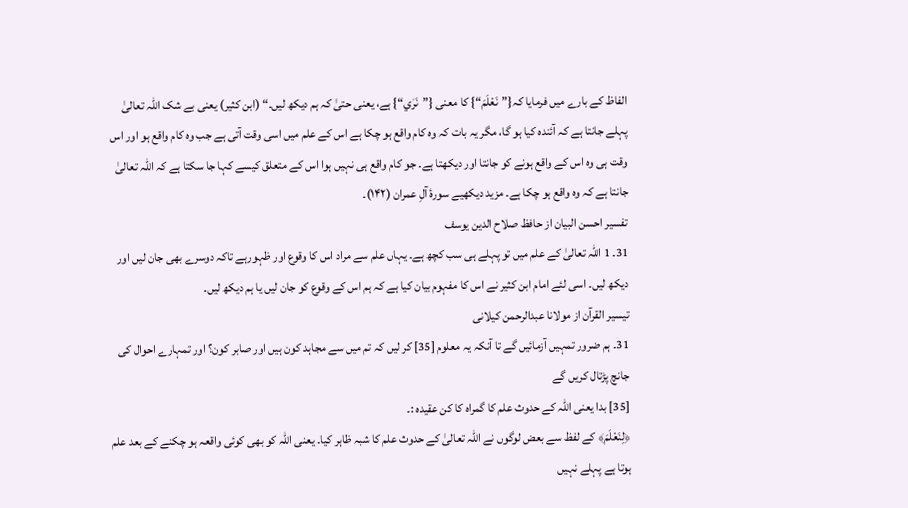الفاظ کے بارے میں فرمایا کہ{”نَعْلَمَ“} کا معنی {”نَرٰي“} ہے، یعنی حتیٰ کہ ہم دیکھ لیں۔“ (ابن کثیر) یعنی بے شک اللہ تعالیٰ پہلے جانتا ہے کہ آئندہ کیا ہو گا، مگر یہ بات کہ وہ کام واقع ہو چکا ہے اس کے علم میں اسی وقت آتی ہے جب وہ کام واقع ہو اور اس وقت ہی وہ اس کے واقع ہونے کو جانتا اور دیکھتا ہے۔ جو کام واقع ہی نہیں ہوا اس کے متعلق کیسے کہا جا سکتا ہے کہ اللہ تعالیٰ جانتا ہے کہ وہ واقع ہو چکا ہے۔ مزید دیکھیے سورۂ آلِ عمران (۱۴۲)۔
تفسیر احسن البیان از حافظ صلاح الدین یوسف
31۔ 1 اللہ تعالیٰ کے علم میں تو پہلے ہی سب کچھ ہے۔ یہاں علم سے مراد اس کا وقوع اور ظہورہے تاکہ دوسرے بھی جان لیں اور دیکھ لیں۔ اسی لئے امام ابن کثیر نے اس کا مفہوم بیان کیا ہے کہ ہم اس کے وقوع کو جان لیں یا ہم دیکھ لیں۔
تيسير القرآن از مولانا عبدالرحمن کیلانی
31۔ ہم ضرور تمہیں آزمائیں گے تا آنکہ یہ معلوم [35] کر لیں کہ تم میں سے مجاہد کون ہیں اور صابر کون؟ اور تمہارے احوال کی جانچ پڑتال کریں گے
[35] بدا یعنی اللہ کے حدوث علم کا گمراہ کا کن عقیدہ :۔
﴿لِنَعْلَمَ﴾ کے لفظ سے بعض لوگوں نے اللہ تعالیٰ کے حدوث علم کا شبہ ظاہر کیا۔ یعنی اللہ کو بھی کوئی واقعہ ہو چکنے کے بعد علم ہوتا ہے پہلے نہیں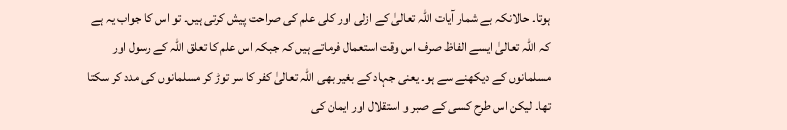ہوتا۔ حالانکہ بے شمار آیات اللہ تعالیٰ کے ازلی اور کلی علم کی صراحت پیش کرتی ہیں۔ تو اس کا جواب یہ ہے کہ اللہ تعالیٰ ایسے الفاظ صرف اس وقت استعمال فرماتے ہیں کہ جبکہ اس علم کا تعلق اللہ کے رسول اور مسلمانوں کے دیکھنے سے ہو۔ یعنی جہاد کے بغیر بھی اللہ تعالیٰ کفر کا سر توڑ کر مسلمانوں کی مدد کر سکتا تھا۔ لیکن اس طرح کسی کے صبر و استقلال اور ایمان کی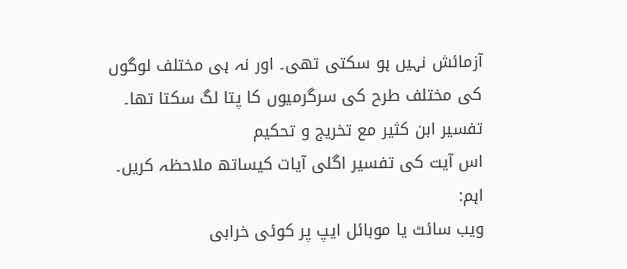آزمائش نہیں ہو سکتی تھی۔ اور نہ ہی مختلف لوگوں کی مختلف طرح کی سرگرمیوں کا پتا لگ سکتا تھا۔
تفسیر ابن کثیر مع تخریج و تحکیم
اس آیت کی تفسیر اگلی آیات کیساتھ ملاحظہ کریں۔
اہم:
ویب سائٹ یا موبائل ایپ پر کوئی خرابی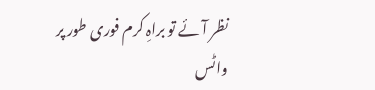نظر آئے تو براہِ کرم فوری طور پر
واٹس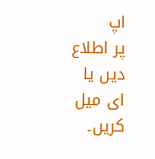اپ
پر اطلاع دیں یا
ای میل کریں۔